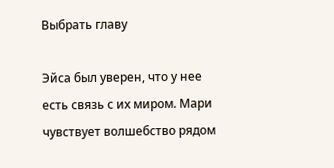Выбрать главу

Эйса был уверен, что у нее есть связь с их миром. Мари чувствует волшебство рядом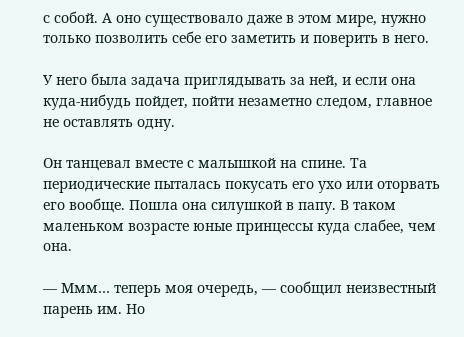с собой. А оно существовало даже в этом мире, нужно только позволить себе его заметить и поверить в него.

У него была задача приглядывать за ней, и если она куда-нибудь пойдет, пойти незаметно следом, главное не оставлять одну.

Он танцевал вместе с малышкой на спине. Та периодические пыталась покусать его ухо или оторвать его вообще. Пошла она силушкой в папу. В таком маленьком возрасте юные принцессы куда слабее, чем она.

— Ммм… теперь моя очередь, — сообщил неизвестный парень им. Но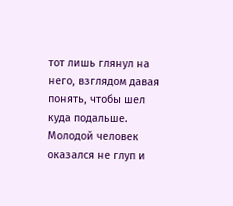тот лишь глянул на него, взглядом давая понять, чтобы шел куда подальше. Молодой человек оказался не глуп и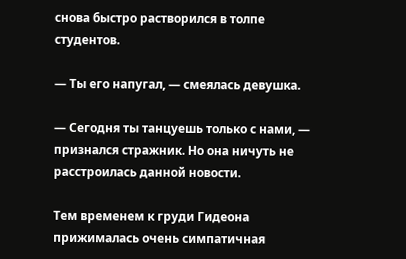снова быстро растворился в толпе студентов.

— Ты его напугал, — смеялась девушка.

— Сегодня ты танцуешь только с нами, — признался стражник. Но она ничуть не расстроилась данной новости.

Тем временем к груди Гидеона прижималась очень симпатичная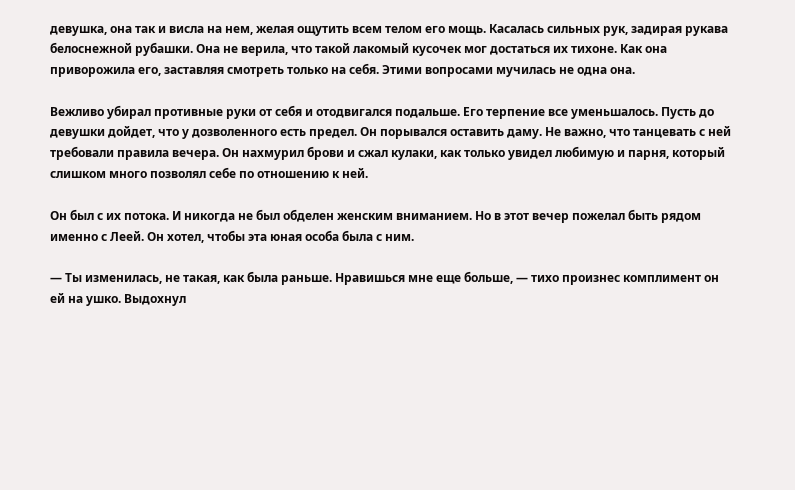девушка, она так и висла на нем, желая ощутить всем телом его мощь. Касалась сильных рук, задирая рукава белоснежной рубашки. Она не верила, что такой лакомый кусочек мог достаться их тихоне. Как она приворожила его, заставляя смотреть только на себя. Этими вопросами мучилась не одна она.

Вежливо убирал противные руки от себя и отодвигался подальше. Его терпение все уменьшалось. Пусть до девушки дойдет, что у дозволенного есть предел. Он порывался оставить даму. Не важно, что танцевать с ней требовали правила вечера. Он нахмурил брови и сжал кулаки, как только увидел любимую и парня, который слишком много позволял себе по отношению к ней.

Он был с их потока. И никогда не был обделен женским вниманием. Но в этот вечер пожелал быть рядом именно с Леей. Он хотел, чтобы эта юная особа была с ним.

— Ты изменилась, не такая, как была раньше. Нравишься мне еще больше, — тихо произнес комплимент он ей на ушко. Выдохнул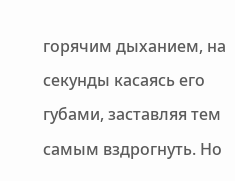горячим дыханием, на секунды касаясь его губами, заставляя тем самым вздрогнуть. Но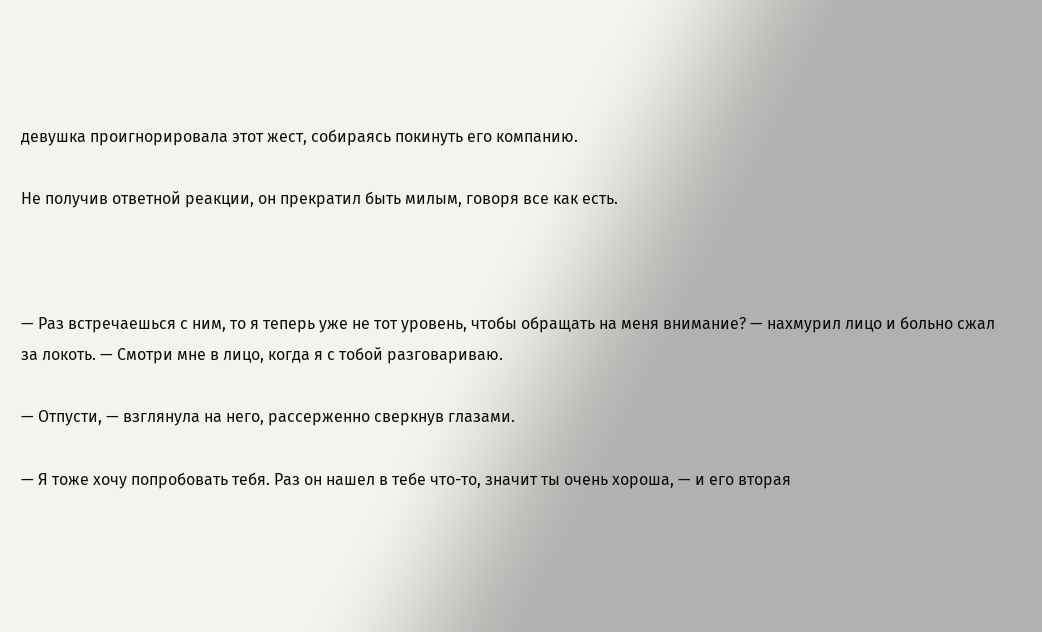девушка проигнорировала этот жест, собираясь покинуть его компанию.

Не получив ответной реакции, он прекратил быть милым, говоря все как есть.



— Раз встречаешься с ним, то я теперь уже не тот уровень, чтобы обращать на меня внимание? — нахмурил лицо и больно сжал за локоть. — Смотри мне в лицо, когда я с тобой разговариваю.

— Отпусти, — взглянула на него, рассерженно сверкнув глазами.

— Я тоже хочу попробовать тебя. Раз он нашел в тебе что-то, значит ты очень хороша, — и его вторая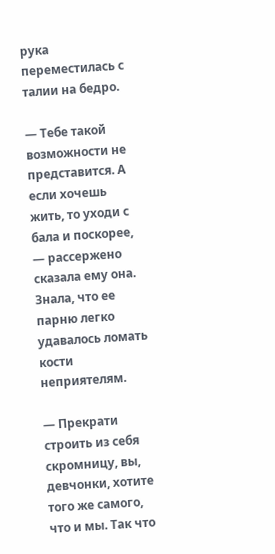рука переместилась с талии на бедро.

— Тебе такой возможности не представится. А если хочешь жить, то уходи с бала и поскорее, — рассержено сказала ему она. Знала, что ее парню легко удавалось ломать кости неприятелям.

— Прекрати строить из себя скромницу, вы, девчонки, хотите того же самого, что и мы. Так что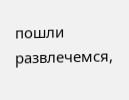пошли развлечемся,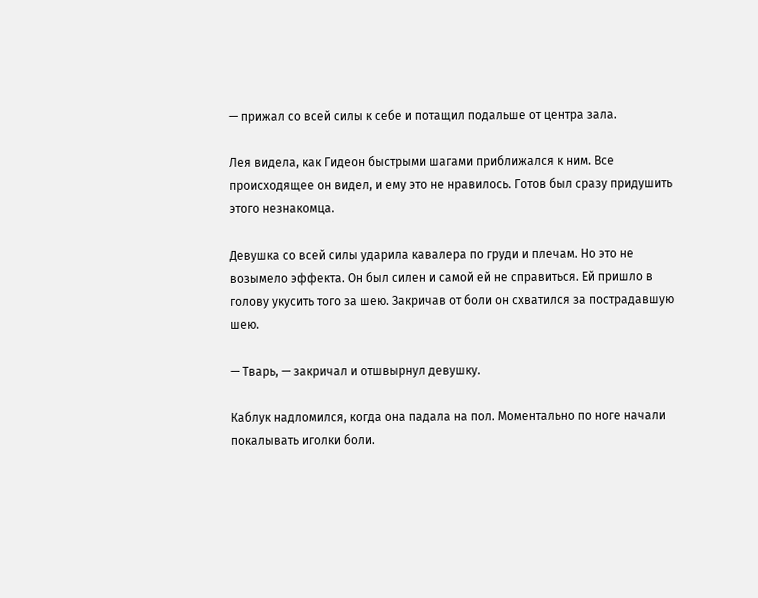— прижал со всей силы к себе и потащил подальше от центра зала.

Лея видела, как Гидеон быстрыми шагами приближался к ним. Все происходящее он видел, и ему это не нравилось. Готов был сразу придушить этого незнакомца.

Девушка со всей силы ударила кавалера по груди и плечам. Но это не возымело эффекта. Он был силен и самой ей не справиться. Ей пришло в голову укусить того за шею. Закричав от боли он схватился за пострадавшую шею.

— Тварь, — закричал и отшвырнул девушку.

Каблук надломился, когда она падала на пол. Моментально по ноге начали покалывать иголки боли.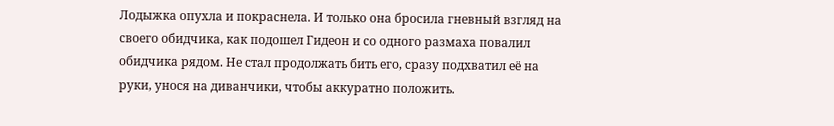Лодыжка опухла и покраснела. И только она бросила гневный взгляд на своего обидчика, как подошел Гидеон и со одного размаха повалил обидчика рядом. Не стал продолжать бить его, сразу подхватил её на руки, унося на диванчики, чтобы аккуратно положить.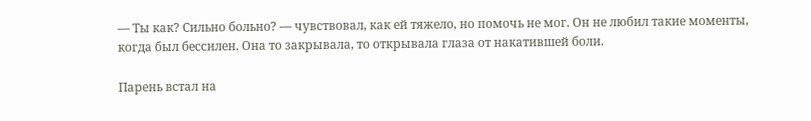— Ты как? Сильно больно? — чувствовал, как ей тяжело, но помочь не мог. Он не любил такие моменты, когда был бессилен. Она то закрывала, то открывала глаза от накатившей боли.

Парень встал на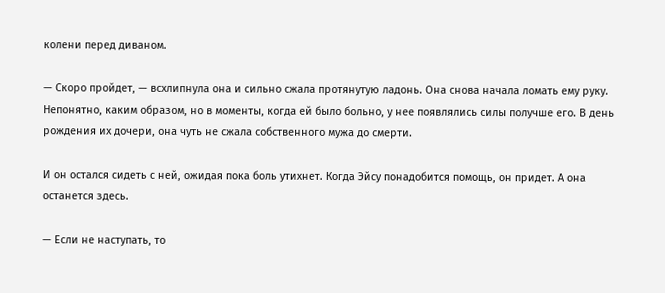колени перед диваном.

— Скоро пройдет, — всхлипнула она и сильно сжала протянутую ладонь. Она снова начала ломать ему руку. Непонятно, каким образом, но в моменты, когда ей было больно, у нее появлялись силы получше его. В день рождения их дочери, она чуть не сжала собственного мужа до смерти.

И он остался сидеть с ней, ожидая пока боль утихнет. Когда Эйсу понадобится помощь, он придет. А она останется здесь.

— Если не наступать, то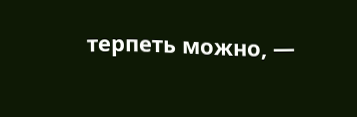терпеть можно, —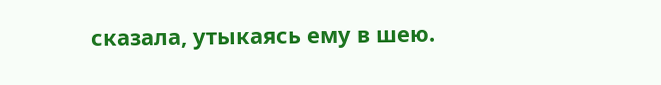сказала, утыкаясь ему в шею.